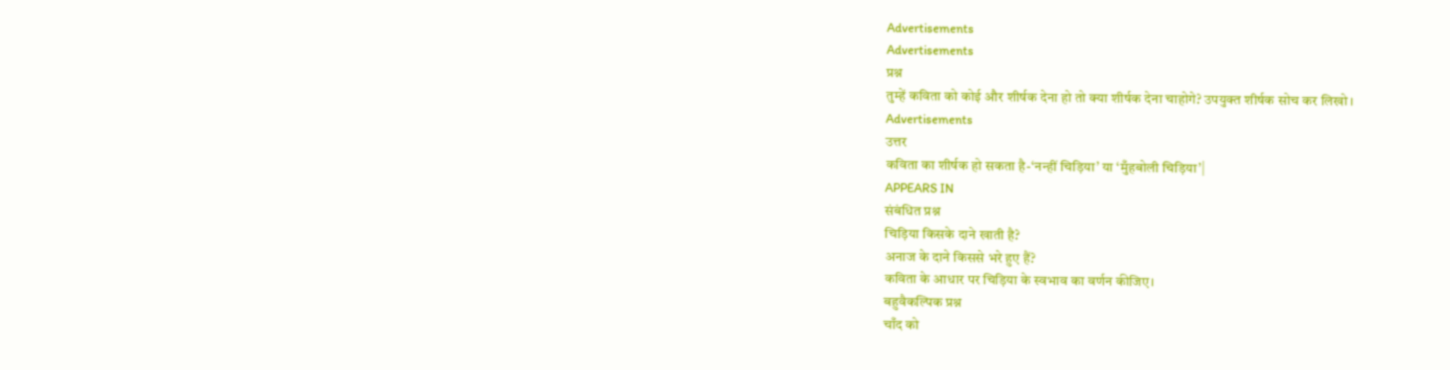Advertisements
Advertisements
प्रश्न
तुम्हें कविता को कोई और शीर्षक देना हो तो क्या शीर्षक देना चाहोगे? उपयुक्त शीर्षक सोच कर लिखो।
Advertisements
उत्तर
कविता का शीर्षक हो सकता है-‘नन्हीं चिड़िया’ या ‘मुँहबोली चिड़िया’|
APPEARS IN
संबंधित प्रश्न
चिड़िया किसके दाने खाती है?
अनाज के दाने किससे भरे हुए हैं?
कविता के आधार पर चिड़िया के स्वभाव का वर्णन कीजिए।
बहुवैकल्पिक प्रश्न
चाँद को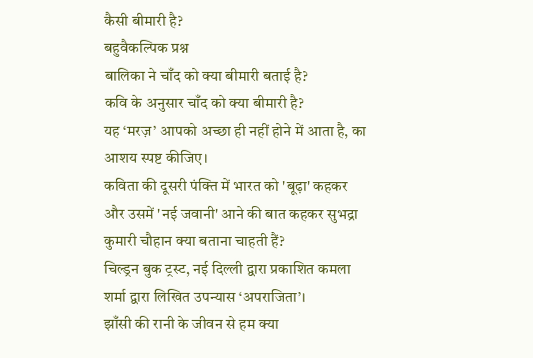कैसी बीमारी है?
बहुवैकल्पिक प्रश्न
बालिका ने चाँद को क्या बीमारी बताई है?
कवि के अनुसार चाँद को क्या बीमारी है?
यह ‘मरज़’ आपको अच्छा ही नहीं होने में आता है, का आशय स्पष्ट कीजिए।
कविता की दूसरी पंक्ति में भारत को 'बूढ़ा' कहकर और उसमें 'नई जवानी' आने की बात कहकर सुभद्रा कुमारी चौहान क्या बताना चाहती हैं?
चिल्ड्रन बुक ट्रस्ट, नई दिल्ली द्वारा प्रकाशित कमला शर्मा द्वारा लिखित उपन्यास ‘अपराजिता’।
झाँसी की रानी के जीवन से हम क्या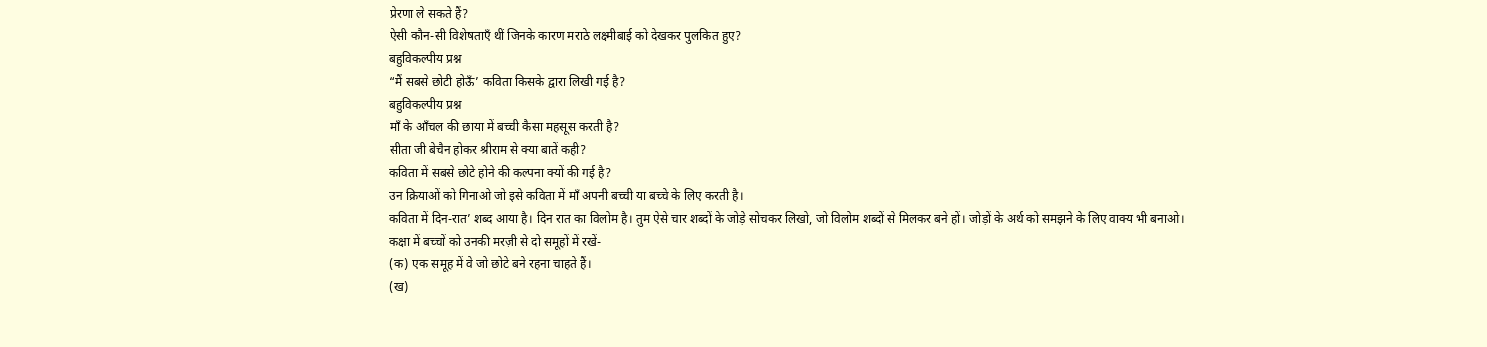प्रेरणा ले सकते हैं?
ऐसी कौन-सी विशेषताएँ थीं जिनके कारण मराठे लक्ष्मीबाई को देखकर पुलकित हुए?
बहुविकल्पीय प्रश्न
“मैं सबसे छोटी होऊँ’ कविता किसके द्वारा लिखी गई है?
बहुविकल्पीय प्रश्न
माँ के आँचल की छाया में बच्ची कैसा महसूस करती है?
सीता जी बेचैन होकर श्रीराम से क्या बातें कही?
कविता में सबसे छोटे होने की कल्पना क्यों की गई है?
उन क्रियाओं को गिनाओ जो इसे कविता में माँ अपनी बच्ची या बच्चे के लिए करती है।
कविता में दिन-रात’ शब्द आया है। दिन रात का विलोम है। तुम ऐसे चार शब्दों के जोड़े सोचकर लिखो, जो विलोम शब्दों से मिलकर बने हों। जोड़ों के अर्थ को समझने के लिए वाक्य भी बनाओ।
कक्षा में बच्चों को उनकी मरज़ी से दो समूहों में रखें-
(क) एक समूह में वे जो छोटे बने रहना चाहते हैं।
(ख)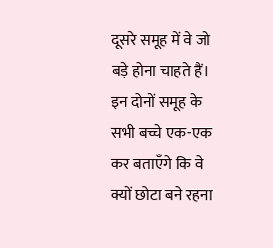दूसरे समूह में वे जो बड़े होना चाहते हैं।
इन दोनों समूह के सभी बच्चे एक-एक कर बताएँगे कि वे क्यों छोटा बने रहना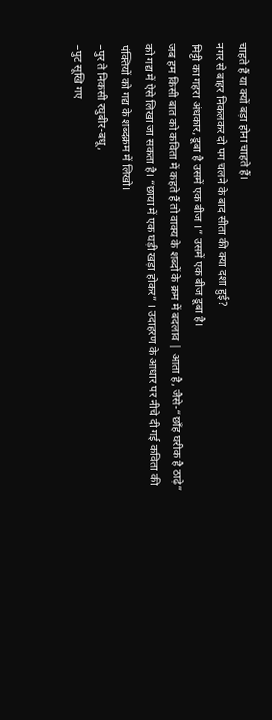चाहते हैं या क्यों बड़ा होना चाहते हैं।
नगर से बाहर निकलकर दो पग चलने के बाद सीता की क्या दशा हुई?
मिट्टी का गहरा अंधकार, डूबा है उसमें एक बीज ।” उसमें एक बीज डूबा है।
जब हम किसी बात को कविता में कहते हैं तो वाक्य के शब्दों के क्रम में बदलाव | आता है, जैसे-“छाँह घरीक है ठाढ़े” को गद्य में ऐसे लिखा जा सकता है। “छाया में एक घड़ी खड़ा होकर” । उदाहरण के आधार पर नीचे दी गई कविता की पंक्तियों को गद्य के शब्दक्रम में लिखो।
–पुर ते निकसी रघुबीर-बधू,
–पुट सूखि गए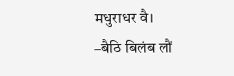मधुराधर वै।
–बैठि बिलंब लौं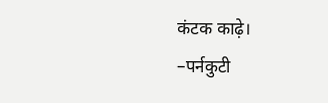कंटक काढ़े।
–पर्नकुटी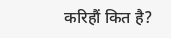करिहौं कित है?